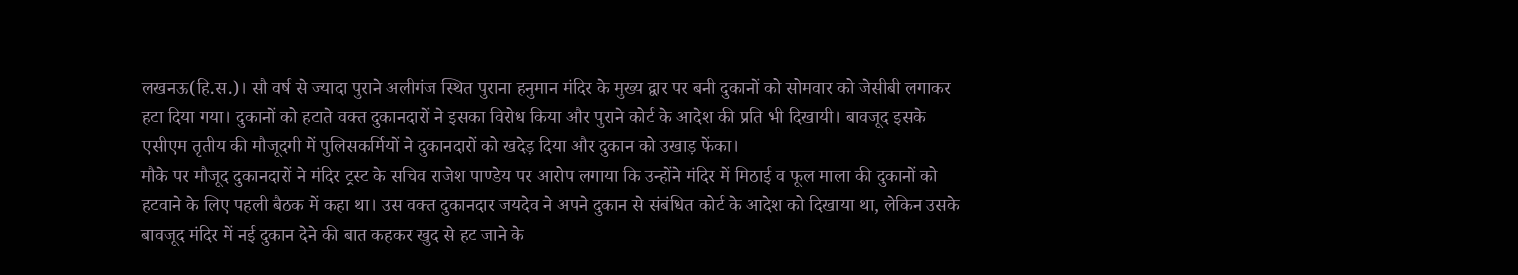लखनऊ(हि.स.)। सौ वर्ष से ज्यादा पुराने अलीगंज स्थित पुराना हनुमान मंदिर के मुख्य द्वार पर बनी दुकानों को सोमवार को जेसीबी लगाकर हटा दिया गया। दुकानों को हटाते वक्त दुकानदारों ने इसका विरोध किया और पुराने कोर्ट के आदेश की प्रति भी दिखायी। बावजूद इसके एसीएम तृतीय की मौजूदगी में पुलिसकर्मियों ने दुकानदारों को खदेड़ दिया और दुकान को उखाड़ फेंका।
मौके पर मौजूद दुकानदारों ने मंदिर ट्रस्ट के सचिव राजेश पाण्डेय पर आरोप लगाया कि उन्होंने मंदिर में मिठाई व फूल माला की दुकानों को हटवाने के लिए पहली बैठक में कहा था। उस वक्त दुकानदार जयदेव ने अपने दुकान से संबंधित कोर्ट के आदेश को दिखाया था, लेकिन उसके बावजूद मंदिर में नई दुकान देने की बात कहकर खुद से हट जाने के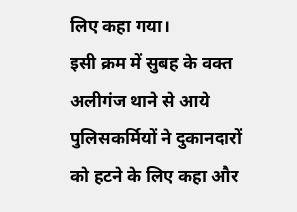लिए कहा गया।
इसी क्रम में सुबह के वक्त अलीगंज थाने से आये पुलिसकर्मियों ने दुकानदारों को हटने के लिए कहा और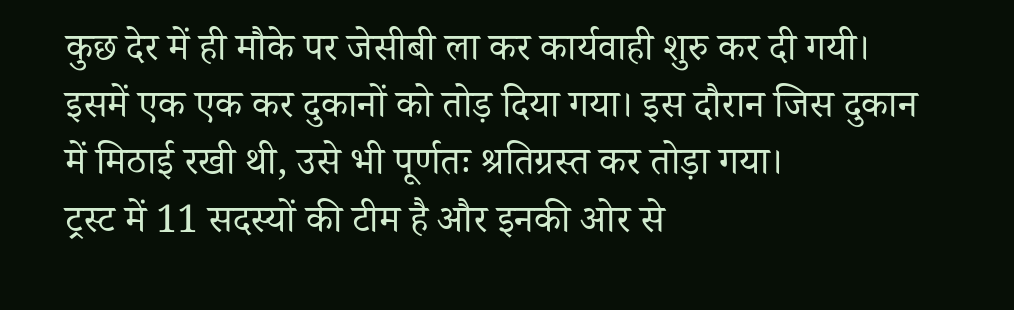कुछ देर में ही मौके पर जेसीबी ला कर कार्यवाही शुरु कर दी गयी। इसमें एक एक कर दुकानों को तोड़ दिया गया। इस दौरान जिस दुकान में मिठाई रखी थी, उसे भी पूर्णतः श्रतिग्रस्त कर तोड़ा गया।
ट्रस्ट में 11 सदस्यों की टीम है और इनकी ओर से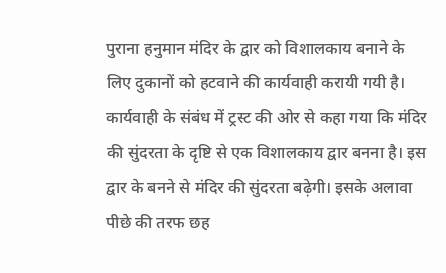पुराना हनुमान मंदिर के द्वार को विशालकाय बनाने के लिए दुकानों को हटवाने की कार्यवाही करायी गयी है। कार्यवाही के संबंध में ट्रस्ट की ओर से कहा गया कि मंदिर की सुंदरता के दृष्टि से एक विशालकाय द्वार बनना है। इस द्वार के बनने से मंदिर की सुंदरता बढ़ेगी। इसके अलावा पीछे की तरफ छह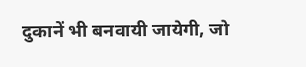दुकानें भी बनवायी जायेगी, जो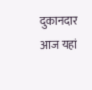दुकानदार आज यहां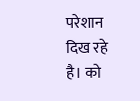परेशान दिख रहे है। को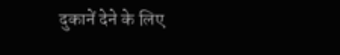दुकानें देने के लिए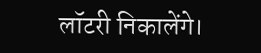लॉटरी निकालेंगे।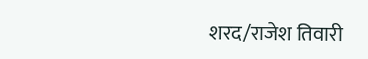शरद/राजेश तिवारी